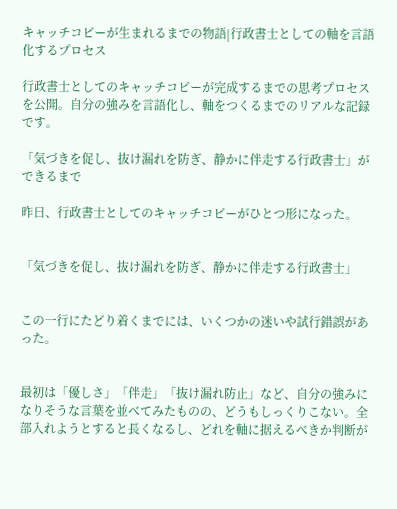キャッチコピーが生まれるまでの物語|行政書士としての軸を言語化するプロセス

行政書士としてのキャッチコピーが完成するまでの思考プロセスを公開。自分の強みを言語化し、軸をつくるまでのリアルな記録です。

「気づきを促し、抜け漏れを防ぎ、静かに伴走する行政書士」ができるまで

昨日、行政書士としてのキャッチコピーがひとつ形になった。


「気づきを促し、抜け漏れを防ぎ、静かに伴走する行政書士」


この一行にたどり着くまでには、いくつかの迷いや試行錯誤があった。


最初は「優しさ」「伴走」「抜け漏れ防止」など、自分の強みになりそうな言葉を並べてみたものの、どうもしっくりこない。全部入れようとすると長くなるし、どれを軸に据えるべきか判断が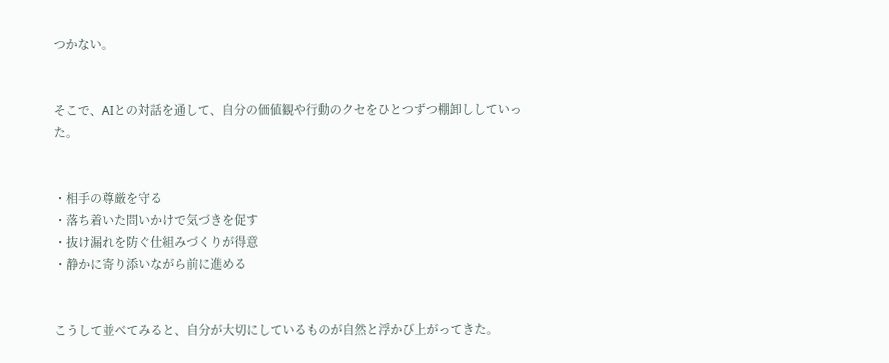つかない。


そこで、AIとの対話を通して、自分の価値観や行動のクセをひとつずつ棚卸ししていった。


・相手の尊厳を守る
・落ち着いた問いかけで気づきを促す
・抜け漏れを防ぐ仕組みづくりが得意
・静かに寄り添いながら前に進める


こうして並べてみると、自分が大切にしているものが自然と浮かび上がってきた。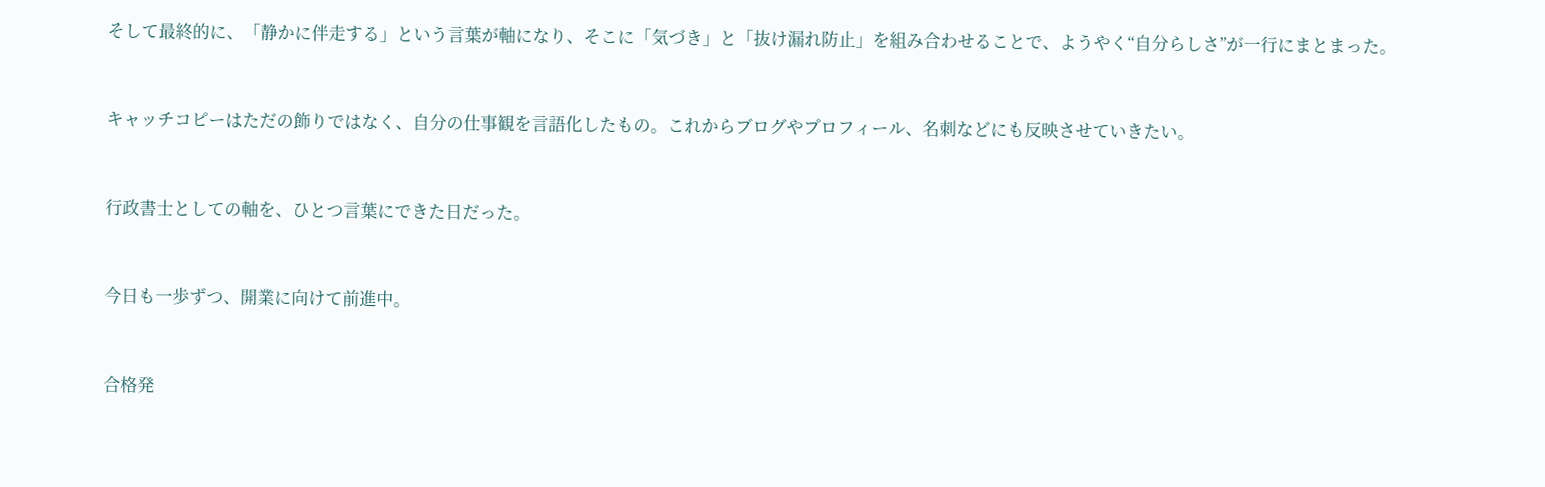そして最終的に、「静かに伴走する」という言葉が軸になり、そこに「気づき」と「抜け漏れ防止」を組み合わせることで、ようやく“自分らしさ”が一行にまとまった。


キャッチコピーはただの飾りではなく、自分の仕事観を言語化したもの。これからブログやプロフィール、名刺などにも反映させていきたい。


行政書士としての軸を、ひとつ言葉にできた日だった。


今日も一歩ずつ、開業に向けて前進中。


合格発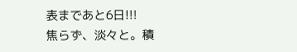表まであと6日!!!
焦らず、淡々と。積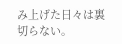み上げた日々は裏切らない。